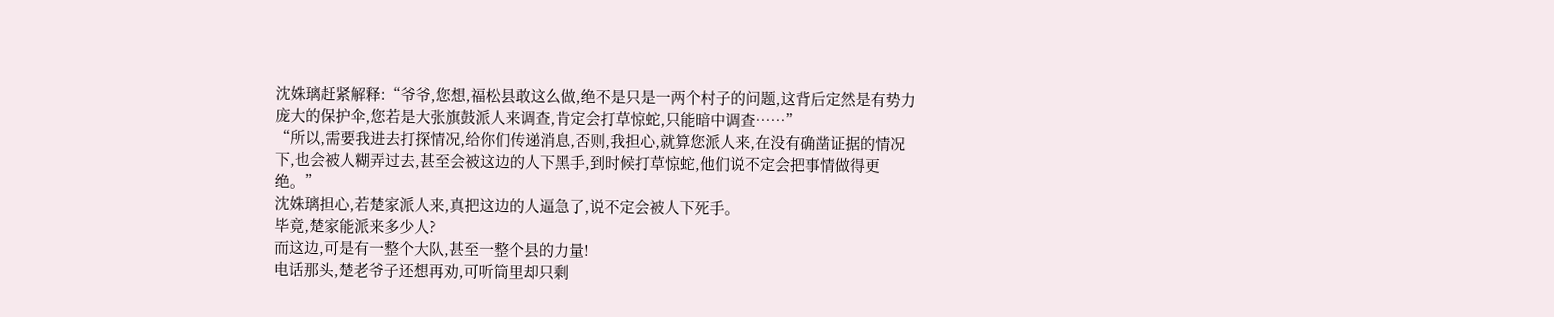沈姝璃赶紧解释:“爷爷,您想,福松县敢这么做,绝不是只是一两个村子的问题,这背后定然是有势力庞大的保护伞,您若是大张旗鼓派人来调查,肯定会打草惊蛇,只能暗中调查……”
“所以,需要我进去打探情况,给你们传递消息,否则,我担心,就算您派人来,在没有确凿证据的情况下,也会被人糊弄过去,甚至会被这边的人下黑手,到时候打草惊蛇,他们说不定会把事情做得更绝。”
沈姝璃担心,若楚家派人来,真把这边的人逼急了,说不定会被人下死手。
毕竟,楚家能派来多少人?
而这边,可是有一整个大队,甚至一整个县的力量!
电话那头,楚老爷子还想再劝,可听筒里却只剩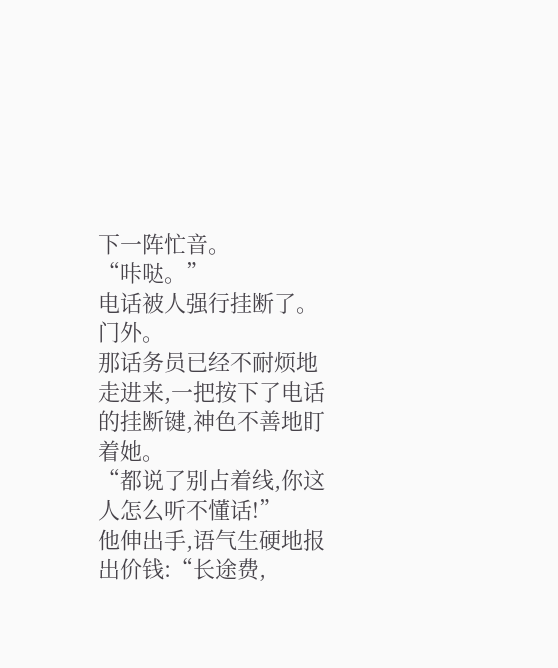下一阵忙音。
“咔哒。”
电话被人强行挂断了。
门外。
那话务员已经不耐烦地走进来,一把按下了电话的挂断键,神色不善地盯着她。
“都说了别占着线,你这人怎么听不懂话!”
他伸出手,语气生硬地报出价钱:“长途费,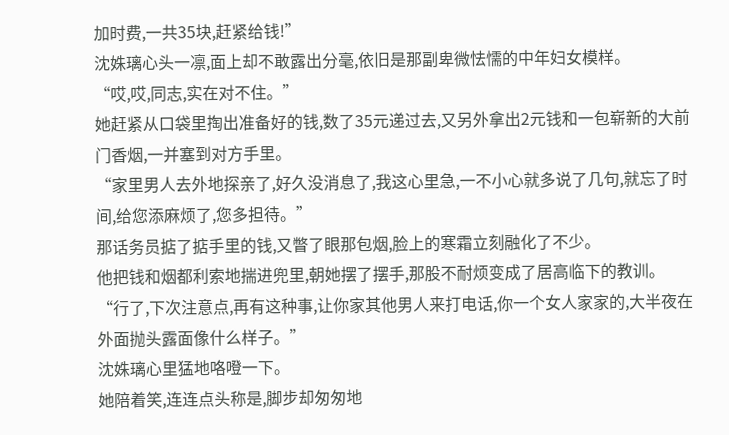加时费,一共35块,赶紧给钱!”
沈姝璃心头一凛,面上却不敢露出分毫,依旧是那副卑微怯懦的中年妇女模样。
“哎,哎,同志,实在对不住。”
她赶紧从口袋里掏出准备好的钱,数了35元递过去,又另外拿出2元钱和一包崭新的大前门香烟,一并塞到对方手里。
“家里男人去外地探亲了,好久没消息了,我这心里急,一不小心就多说了几句,就忘了时间,给您添麻烦了,您多担待。”
那话务员掂了掂手里的钱,又瞥了眼那包烟,脸上的寒霜立刻融化了不少。
他把钱和烟都利索地揣进兜里,朝她摆了摆手,那股不耐烦变成了居高临下的教训。
“行了,下次注意点,再有这种事,让你家其他男人来打电话,你一个女人家家的,大半夜在外面抛头露面像什么样子。”
沈姝璃心里猛地咯噔一下。
她陪着笑,连连点头称是,脚步却匆匆地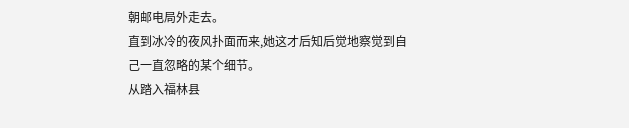朝邮电局外走去。
直到冰冷的夜风扑面而来,她这才后知后觉地察觉到自己一直忽略的某个细节。
从踏入福林县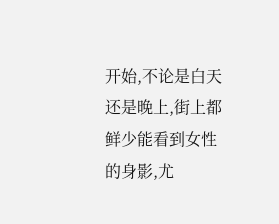开始,不论是白天还是晚上,街上都鲜少能看到女性的身影,尤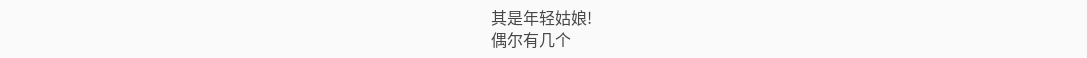其是年轻姑娘!
偶尔有几个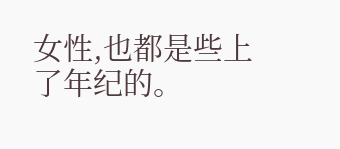女性,也都是些上了年纪的。